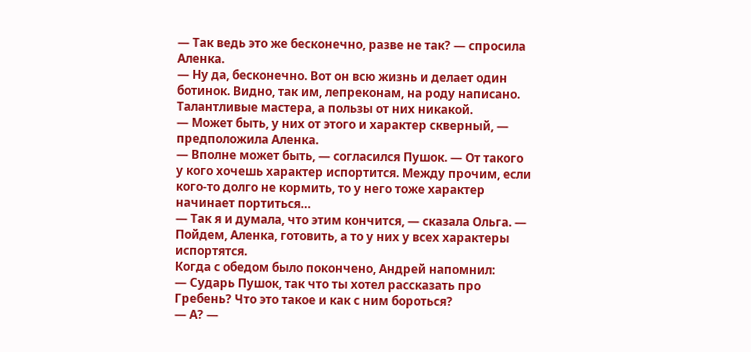— Так ведь это же бесконечно, разве не так? — спросила Аленка.
— Ну да, бесконечно. Вот он всю жизнь и делает один ботинок. Видно, так им, лепреконам, на роду написано. Талантливые мастера, а пользы от них никакой.
— Может быть, у них от этого и характер скверный, — предположила Аленка.
— Вполне может быть, — согласился Пушок. — От такого у кого хочешь характер испортится. Между прочим, если кого-то долго не кормить, то у него тоже характер начинает портиться…
— Так я и думала, что этим кончится, — сказала Ольга. — Пойдем, Аленка, готовить, а то у них у всех характеры испортятся.
Когда с обедом было покончено, Андрей напомнил:
— Сударь Пушок, так что ты хотел рассказать про Гребень? Что это такое и как с ним бороться?
— А? —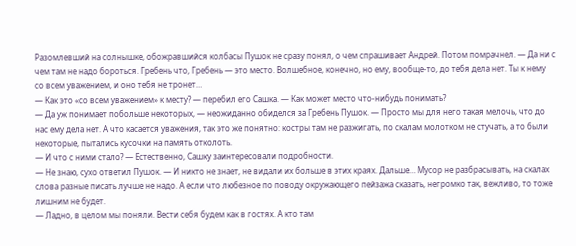Разомлевший на солнышке, обожравшийся колбасы Пушок не сразу понял, о чем спрашивает Андрей. Потом помрачнел. — Да ни с чем там не надо бороться. Гребень что, Гребень — это место. Волшебное, конечно, но ему, вообще-то, до тебя дела нет. Ты к нему со всем уважением, и оно тебя не тронет…
— Как это «со всем уважением» к месту? — перебил его Сашка. — Как может место что-нибудь понимать?
— Да уж понимает побольше некоторых, — неожиданно обиделся за Гребень Пушок. — Просто мы для него такая мелочь, что до нас ему дела нет. А что касается уважения, так это же понятно: костры там не разжигать, по скалам молотком не стучать, а то были некоторые, пытались кусочки на память отколоть.
— И что с ними стало? — Естественно, Сашку заинтересовали подробности.
— Не знаю, сухо ответил Пушок. — И никто не знает, не видали их больше в этих краях. Дальше… Мусор не разбрасывать, на скалах слова разные писать лучше не надо. А если что любезное по поводу окружающего пейзажа сказать, негромко так, вежливо, то тоже лишним не будет.
— Ладно, в целом мы поняли. Вести себя будем как в гостях. А кто там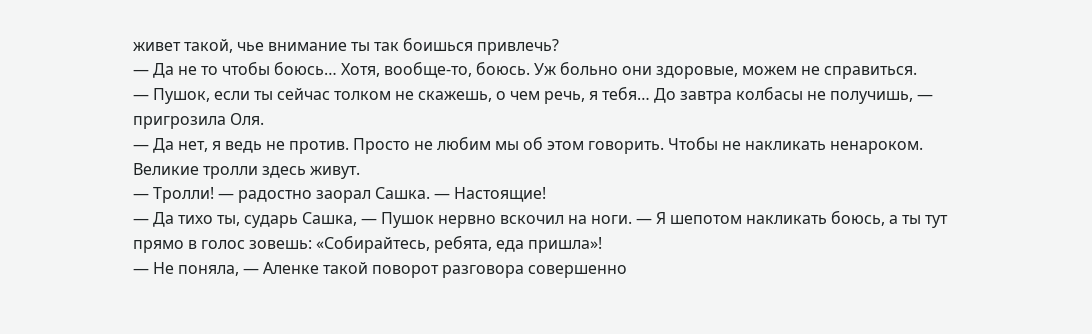живет такой, чье внимание ты так боишься привлечь?
— Да не то чтобы боюсь… Хотя, вообще-то, боюсь. Уж больно они здоровые, можем не справиться.
— Пушок, если ты сейчас толком не скажешь, о чем речь, я тебя… До завтра колбасы не получишь, — пригрозила Оля.
— Да нет, я ведь не против. Просто не любим мы об этом говорить. Чтобы не накликать ненароком. Великие тролли здесь живут.
— Тролли! — радостно заорал Сашка. — Настоящие!
— Да тихо ты, сударь Сашка, — Пушок нервно вскочил на ноги. — Я шепотом накликать боюсь, а ты тут прямо в голос зовешь: «Собирайтесь, ребята, еда пришла»!
— Не поняла, — Аленке такой поворот разговора совершенно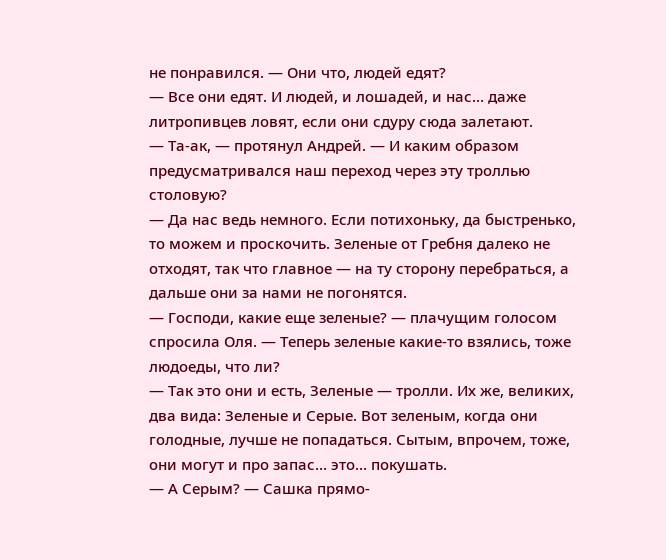не понравился. — Они что, людей едят?
— Все они едят. И людей, и лошадей, и нас… даже литропивцев ловят, если они сдуру сюда залетают.
— Та-ак, — протянул Андрей. — И каким образом предусматривался наш переход через эту троллью столовую?
— Да нас ведь немного. Если потихоньку, да быстренько, то можем и проскочить. Зеленые от Гребня далеко не отходят, так что главное — на ту сторону перебраться, а дальше они за нами не погонятся.
— Господи, какие еще зеленые? — плачущим голосом спросила Оля. — Теперь зеленые какие-то взялись, тоже людоеды, что ли?
— Так это они и есть, Зеленые — тролли. Их же, великих, два вида: Зеленые и Серые. Вот зеленым, когда они голодные, лучше не попадаться. Сытым, впрочем, тоже, они могут и про запас… это… покушать.
— А Серым? — Сашка прямо-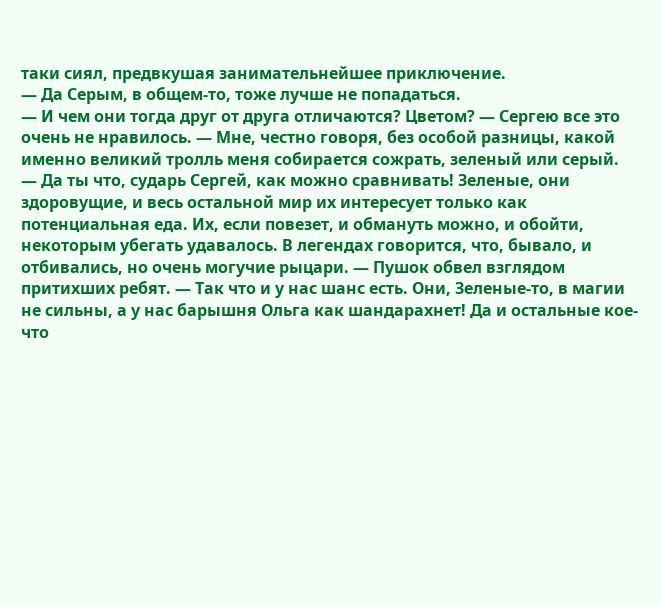таки сиял, предвкушая занимательнейшее приключение.
— Да Серым, в общем-то, тоже лучше не попадаться.
— И чем они тогда друг от друга отличаются? Цветом? — Сергею все это очень не нравилось. — Мне, честно говоря, без особой разницы, какой именно великий тролль меня собирается сожрать, зеленый или серый.
— Да ты что, сударь Сергей, как можно сравнивать! Зеленые, они здоровущие, и весь остальной мир их интересует только как потенциальная еда. Их, если повезет, и обмануть можно, и обойти, некоторым убегать удавалось. В легендах говорится, что, бывало, и отбивались, но очень могучие рыцари. — Пушок обвел взглядом притихших ребят. — Так что и у нас шанс есть. Они, Зеленые-то, в магии не сильны, а у нас барышня Ольга как шандарахнет! Да и остальные кое-что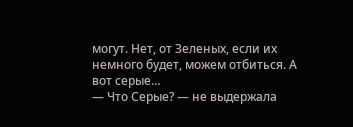могут. Нет, от Зеленых, если их немного будет, можем отбиться. А вот серые…
— Что Серые? — не выдержала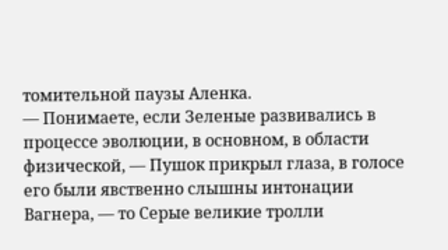томительной паузы Аленка.
— Понимаете, если Зеленые развивались в процессе эволюции, в основном, в области физической, — Пушок прикрыл глаза, в голосе его были явственно слышны интонации Вагнера, — то Серые великие тролли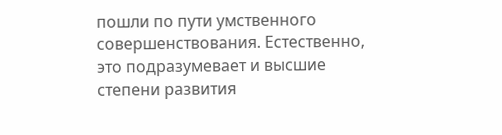пошли по пути умственного совершенствования. Естественно, это подразумевает и высшие степени развития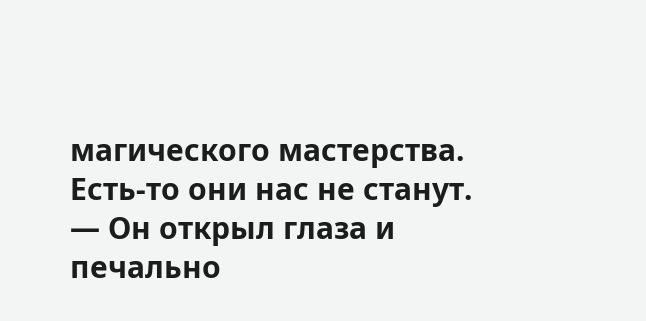магического мастерства. Есть-то они нас не станут. — Он открыл глаза и печально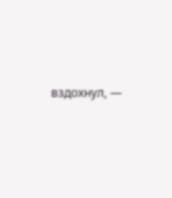вздохнул, —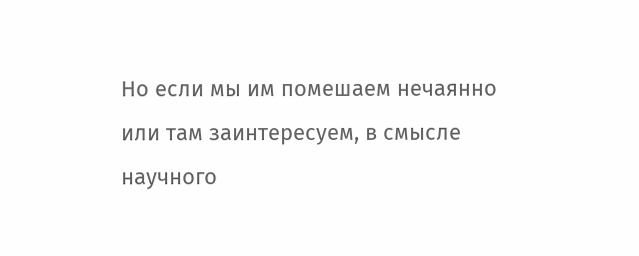Но если мы им помешаем нечаянно или там заинтересуем, в смысле научного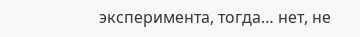эксперимента, тогда… нет, не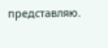представляю.